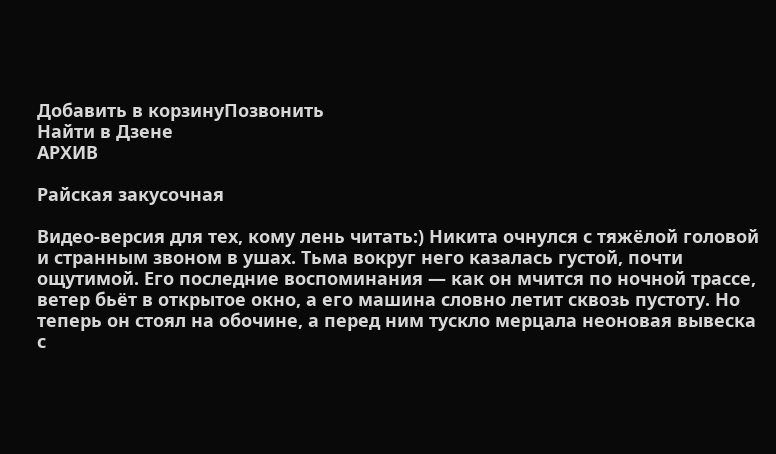Добавить в корзинуПозвонить
Найти в Дзене
АРХИВ

Райская закусочная

Видео-версия для тех, кому лень читать:) Никита очнулся с тяжёлой головой и странным звоном в ушах. Тьма вокруг него казалась густой, почти ощутимой. Его последние воспоминания — как он мчится по ночной трассе, ветер бьёт в открытое окно, а его машина словно летит сквозь пустоту. Но теперь он стоял на обочине, а перед ним тускло мерцала неоновая вывеска с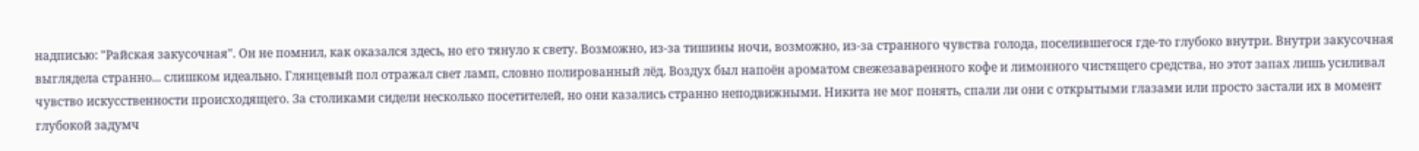надписью: "Райская закусочная". Он не помнил, как оказался здесь, но его тянуло к свету. Возможно, из-за тишины ночи, возможно, из-за странного чувства голода, поселившегося где-то глубоко внутри. Внутри закусочная выглядела странно... слишком идеально. Глянцевый пол отражал свет ламп, словно полированный лёд. Воздух был напоён ароматом свежезаваренного кофе и лимонного чистящего средства, но этот запах лишь усиливал чувство искусственности происходящего. За столиками сидели несколько посетителей, но они казались странно неподвижными. Никита не мог понять, спали ли они с открытыми глазами или просто застали их в момент глубокой задумч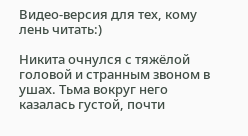Видео-версия для тех, кому лень читать:)

Никита очнулся с тяжёлой головой и странным звоном в ушах. Тьма вокруг него казалась густой, почти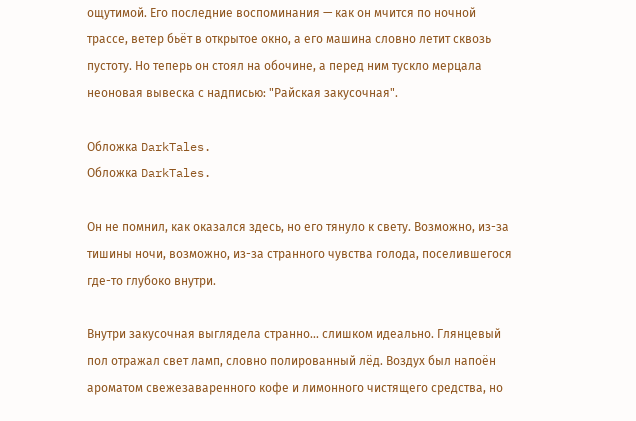ощутимой. Его последние воспоминания — как он мчится по ночной трассе, ветер бьёт в открытое окно, а его машина словно летит сквозь пустоту. Но теперь он стоял на обочине, а перед ним тускло мерцала неоновая вывеска с надписью: "Райская закусочная".

Обложка DarkTales.
Обложка DarkTales.

Он не помнил, как оказался здесь, но его тянуло к свету. Возможно, из-за тишины ночи, возможно, из-за странного чувства голода, поселившегося где-то глубоко внутри.

Внутри закусочная выглядела странно... слишком идеально. Глянцевый пол отражал свет ламп, словно полированный лёд. Воздух был напоён ароматом свежезаваренного кофе и лимонного чистящего средства, но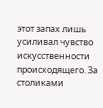этот запах лишь усиливал чувство искусственности происходящего. За столиками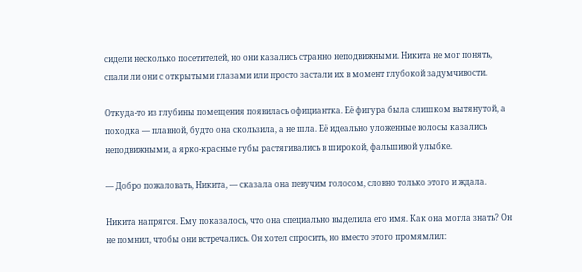сидели несколько посетителей, но они казались странно неподвижными. Никита не мог понять, спали ли они с открытыми глазами или просто застали их в момент глубокой задумчивости.

Откуда-то из глубины помещения появилась официантка. Её фигура была слишком вытянутой, а походка — плавной, будто она скользила, а не шла. Её идеально уложенные волосы казались неподвижными, а ярко-красные губы растягивались в широкой, фальшивой улыбке.

— Добро пожаловать, Никита, — сказала она певучим голосом, словно только этого и ждала.

Никита напрягся. Ему показалось, что она специально выделила его имя. Как она могла знать? Он не помнил, чтобы они встречались. Он хотел спросить, но вместо этого промямлил: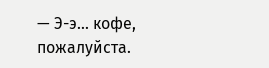— Э-э... кофе, пожалуйста.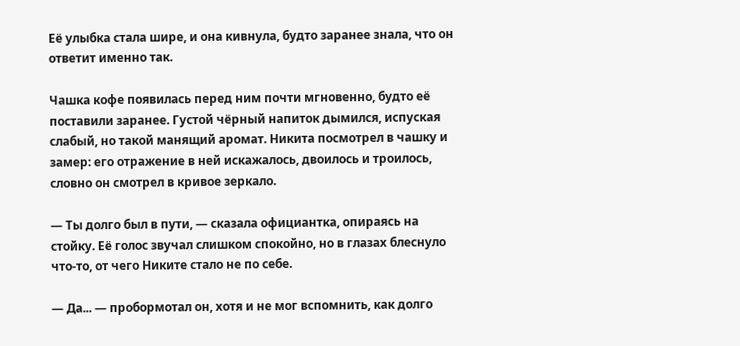Её улыбка стала шире, и она кивнула, будто заранее знала, что он ответит именно так.

Чашка кофе появилась перед ним почти мгновенно, будто её поставили заранее. Густой чёрный напиток дымился, испуская слабый, но такой манящий аромат. Никита посмотрел в чашку и замер: его отражение в ней искажалось, двоилось и троилось, словно он смотрел в кривое зеркало.

— Ты долго был в пути, — сказала официантка, опираясь на стойку. Её голос звучал слишком спокойно, но в глазах блеснуло что-то, от чего Никите стало не по себе.

— Да... — пробормотал он, хотя и не мог вспомнить, как долго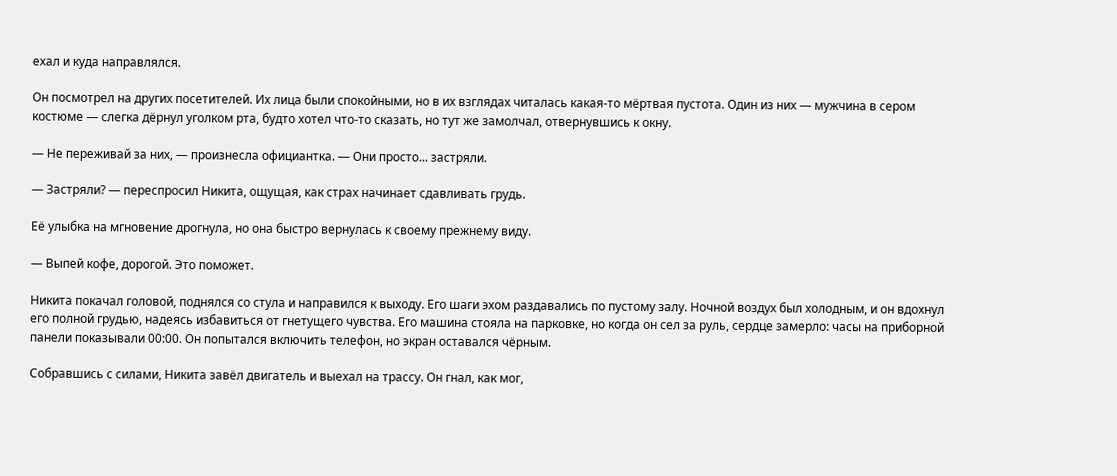ехал и куда направлялся.

Он посмотрел на других посетителей. Их лица были спокойными, но в их взглядах читалась какая-то мёртвая пустота. Один из них — мужчина в сером костюме — слегка дёрнул уголком рта, будто хотел что-то сказать, но тут же замолчал, отвернувшись к окну.

— Не переживай за них, — произнесла официантка. — Они просто... застряли.

— Застряли? — переспросил Никита, ощущая, как страх начинает сдавливать грудь.

Её улыбка на мгновение дрогнула, но она быстро вернулась к своему прежнему виду.

— Выпей кофе, дорогой. Это поможет.

Никита покачал головой, поднялся со стула и направился к выходу. Его шаги эхом раздавались по пустому залу. Ночной воздух был холодным, и он вдохнул его полной грудью, надеясь избавиться от гнетущего чувства. Его машина стояла на парковке, но когда он сел за руль, сердце замерло: часы на приборной панели показывали 00:00. Он попытался включить телефон, но экран оставался чёрным.

Собравшись с силами, Никита завёл двигатель и выехал на трассу. Он гнал, как мог,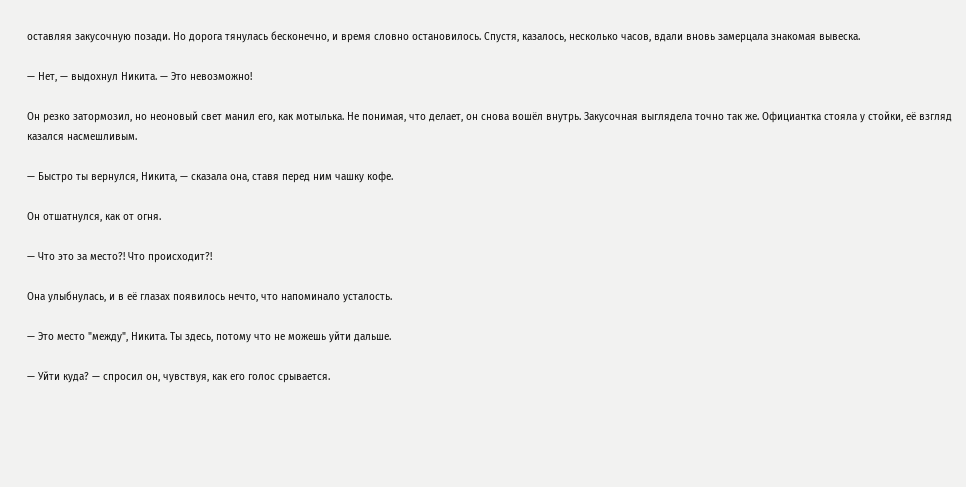оставляя закусочную позади. Но дорога тянулась бесконечно, и время словно остановилось. Спустя, казалось, несколько часов, вдали вновь замерцала знакомая вывеска.

— Нет, — выдохнул Никита. — Это невозможно!

Он резко затормозил, но неоновый свет манил его, как мотылька. Не понимая, что делает, он снова вошёл внутрь. Закусочная выглядела точно так же. Официантка стояла у стойки, её взгляд казался насмешливым.

— Быстро ты вернулся, Никита, — сказала она, ставя перед ним чашку кофе.

Он отшатнулся, как от огня.

— Что это за место?! Что происходит?!

Она улыбнулась, и в её глазах появилось нечто, что напоминало усталость.

— Это место "между", Никита. Ты здесь, потому что не можешь уйти дальше.

— Уйти куда? — спросил он, чувствуя, как его голос срывается.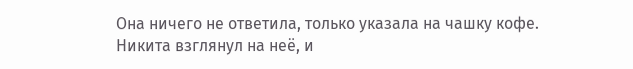Она ничего не ответила, только указала на чашку кофе. Никита взглянул на неё, и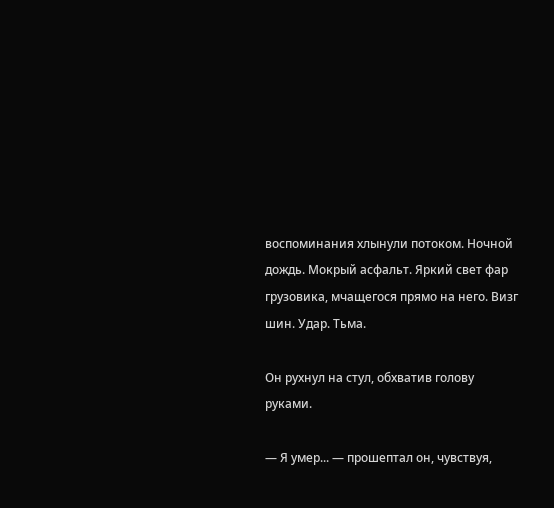воспоминания хлынули потоком. Ночной дождь. Мокрый асфальт. Яркий свет фар грузовика, мчащегося прямо на него. Визг шин. Удар. Тьма.

Он рухнул на стул, обхватив голову руками.

— Я умер... — прошептал он, чувствуя,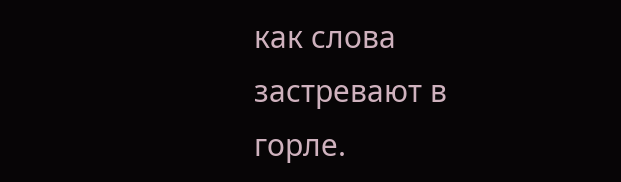как слова застревают в горле.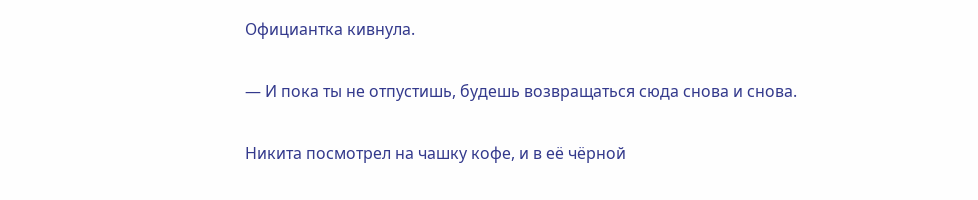Официантка кивнула.

— И пока ты не отпустишь, будешь возвращаться сюда снова и снова.

Никита посмотрел на чашку кофе, и в её чёрной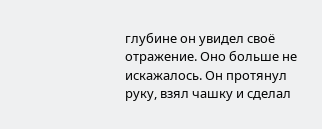глубине он увидел своё отражение. Оно больше не искажалось. Он протянул руку, взял чашку и сделал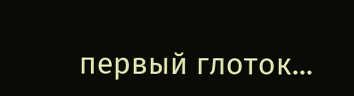первый глоток...